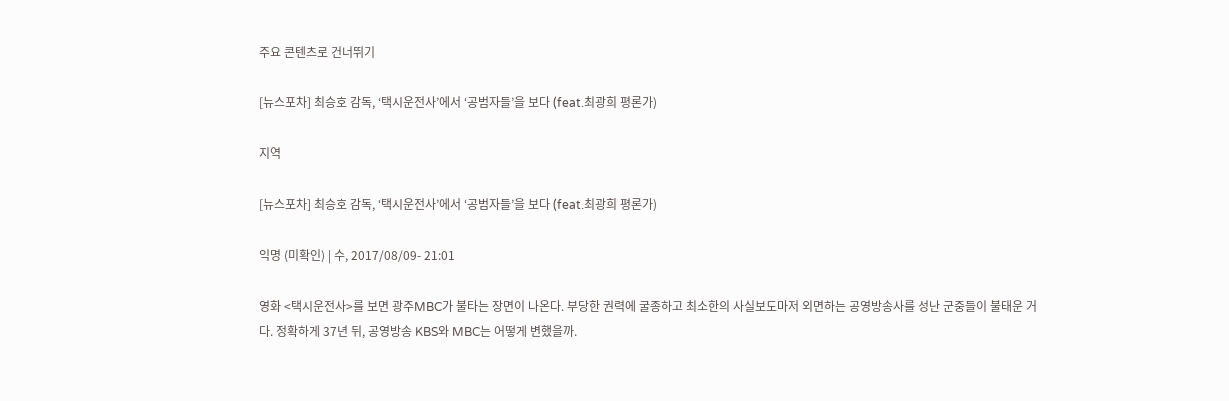주요 콘텐츠로 건너뛰기

[뉴스포차] 최승호 감독, ‘택시운전사’에서 ‘공범자들’을 보다 (feat.최광희 평론가)

지역

[뉴스포차] 최승호 감독, ‘택시운전사’에서 ‘공범자들’을 보다 (feat.최광희 평론가)

익명 (미확인) | 수, 2017/08/09- 21:01

영화 <택시운전사>를 보면 광주MBC가 불타는 장면이 나온다. 부당한 권력에 굴종하고 최소한의 사실보도마저 외면하는 공영방송사를 성난 군중들이 불태운 거다. 정확하게 37년 뒤, 공영방송 KBS와 MBC는 어떻게 변했을까.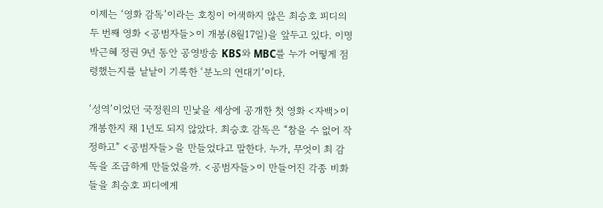이제는 ‘영화 감독’이라는 호칭이 어색하지 않은 최승호 피디의 두 번째 영화 <공범자들>이 개봉(8월17일)을 앞두고 있다. 이명박근혜 정권 9년 동안 공영방송 KBS와 MBC를 누가 어떻게 점령했는지를 낱낱이 기록한 ‘분노의 연대기’이다.

‘성역’이었던 국정원의 민낯을 세상에 공개한 첫 영화 <자백>이 개봉한지 채 1년도 되지 않았다. 최승호 감독은 “참을 수 없어 작정하고” <공범자들>을 만들었다고 말한다. 누가, 무엇이 최 감독을 조급하게 만들었을까. <공범자들>이 만들어진 각종 비화들을 최승호 피디에게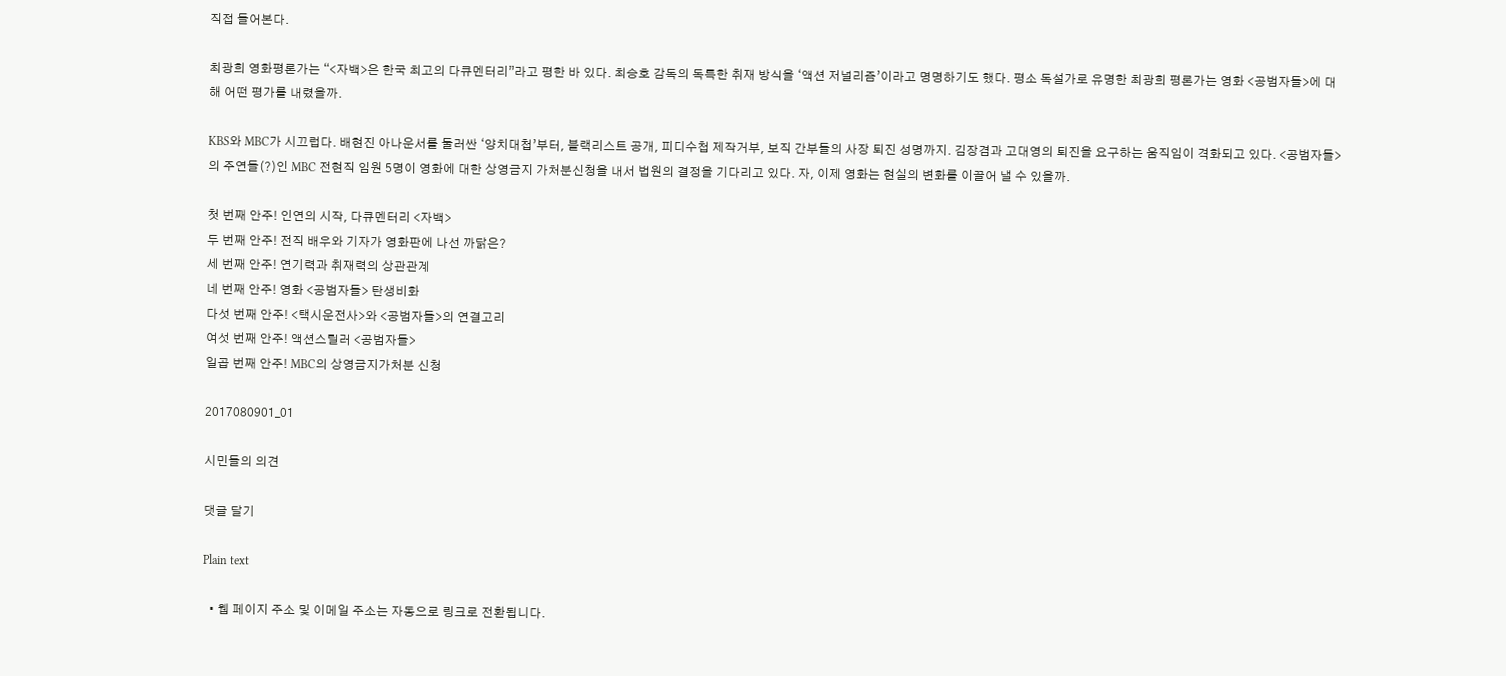직접 들어본다.

최광희 영화평론가는 “<자백>은 한국 최고의 다큐멘터리”라고 평한 바 있다. 최승호 감독의 독특한 취재 방식을 ‘액션 저널리즘’이라고 명명하기도 했다. 평소 독설가로 유명한 최광희 평론가는 영화 <공범자들>에 대해 어떤 평가를 내렸을까.

KBS와 MBC가 시끄럽다. 배현진 아나운서를 둘러싼 ‘양치대첩’부터, 블랙리스트 공개, 피디수첩 제작거부, 보직 간부들의 사장 퇴진 성명까지. 김장겸과 고대영의 퇴진을 요구하는 움직임이 격화되고 있다. <공범자들>의 주연들(?)인 MBC 전현직 임원 5명이 영화에 대한 상영금지 가처분신청을 내서 법원의 결정을 기다리고 있다. 자, 이제 영화는 현실의 변화를 이끌어 낼 수 있을까.

첫 번째 안주! 인연의 시작, 다큐멘터리 <자백>
두 번째 안주! 전직 배우와 기자가 영화판에 나선 까닭은?
세 번째 안주! 연기력과 취재력의 상관관계
네 번째 안주! 영화 <공범자들> 탄생비화
다섯 번째 안주! <택시운전사>와 <공범자들>의 연결고리
여섯 번째 안주! 액션스릴러 <공범자들>
일곱 번째 안주! MBC의 상영금지가처분 신청

2017080901_01

시민들의 의견

댓글 달기

Plain text

  • 웹 페이지 주소 및 이메일 주소는 자동으로 링크로 전환됩니다.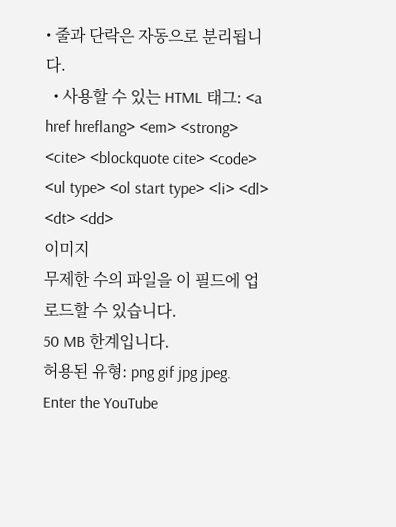• 줄과 단락은 자동으로 분리됩니다.
  • 사용할 수 있는 HTML 태그: <a href hreflang> <em> <strong> <cite> <blockquote cite> <code> <ul type> <ol start type> <li> <dl> <dt> <dd>
이미지
무제한 수의 파일을 이 필드에 업로드할 수 있습니다.
50 MB 한계입니다.
허용된 유형: png gif jpg jpeg.
Enter the YouTube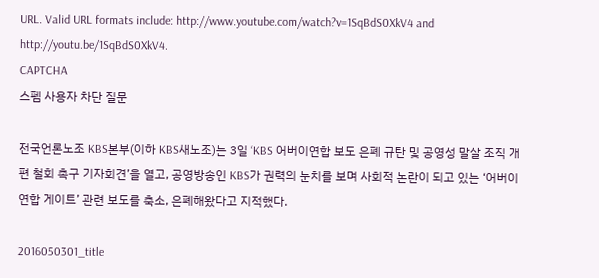URL. Valid URL formats include: http://www.youtube.com/watch?v=1SqBdS0XkV4 and http://youtu.be/1SqBdS0XkV4.
CAPTCHA
스펨 사용자 차단 질문

전국언론노조 KBS본부(이하 KBS새노조)는 3일 ‘KBS 어버이연합 보도 은폐 규탄 및 공영성 말살 조직 개편 철회 촉구 기자회견’을 열고, 공영방송인 KBS가 권력의 눈치를 보며 사회적 논란이 되고 있는 ‘어버이연합 게이트’ 관련 보도를 축소, 은폐해왔다고 지적했다.

2016050301_title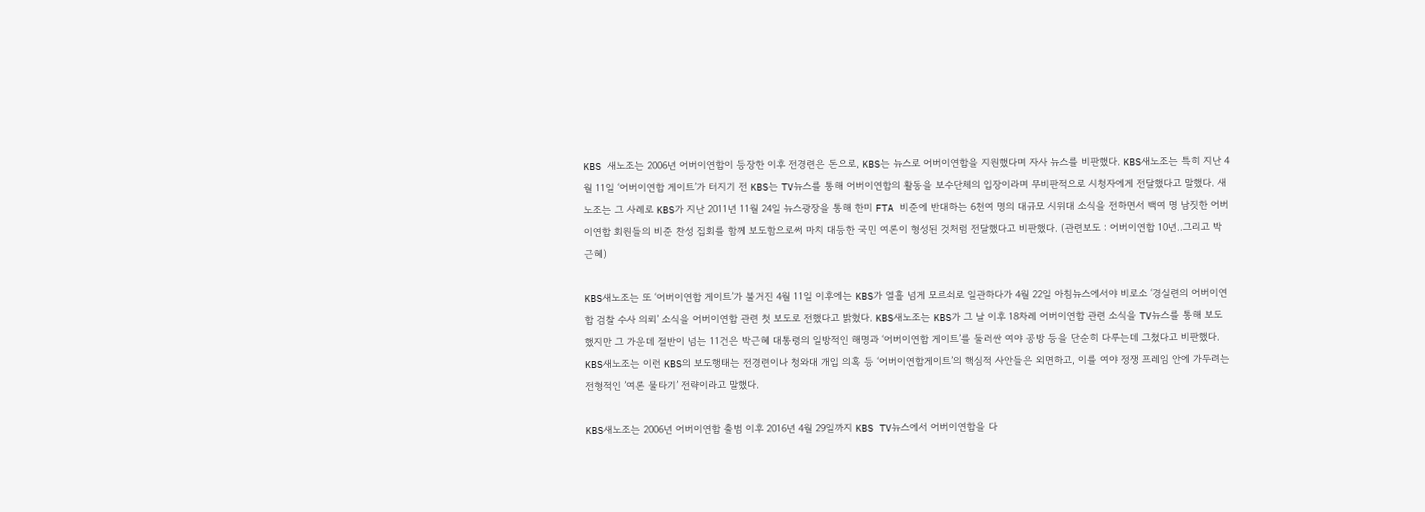KBS 새노조는 2006년 어버이연합이 등장한 이후 전경련은 돈으로, KBS는 뉴스로 어버이연합을 지원했다며 자사 뉴스를 비판했다. KBS새노조는 특히 지난 4월 11일 ‘어버이연합 게이트’가 터지기 전 KBS는 TV뉴스를 통해 어버이연합의 활동을 보수단체의 입장이라며 무비판적으로 시청자에게 전달했다고 말했다. 새노조는 그 사례로 KBS가 지난 2011년 11월 24일 뉴스광장을 통해 한미 FTA 비준에 반대하는 6천여 명의 대규모 시위대 소식을 전하면서 백여 명 남짓한 어버이연합 회원들의 비준 찬성 집회를 함께 보도함으로써 마치 대등한 국민 여론이 형성된 것처럼 전달했다고 비판했다. (관련보도 : 어버이연합 10년..그리고 박근혜)

KBS새노조는 또 ‘어버이연합 게이트’가 불거진 4월 11일 이후에는 KBS가 열흘 넘게 모르쇠로 일관하다가 4월 22일 아침뉴스에서야 비로소 ‘경실련의 어버이연합 검찰 수사 의뢰’ 소식을 어버이연합 관련 첫 보도로 전했다고 밝혔다. KBS새노조는 KBS가 그 날 이후 18차례 어버이연합 관련 소식을 TV뉴스를 통해 보도했지만 그 가운데 절반이 넘는 11건은 박근혜 대통령의 일방적인 해명과 ‘어버이연합 게이트’를 둘러싼 여야 공방 등을 단순히 다루는데 그쳤다고 비판했다. KBS새노조는 이런 KBS의 보도행태는 전경련이나 청와대 개입 의혹 등 ‘어버이연합게이트’의 핵심적 사안들은 외면하고, 이를 여야 정쟁 프레임 안에 가두려는 전형적인 ’여론 물타기’ 전략이라고 말했다.

KBS새노조는 2006년 어버이연합 출범 이후 2016년 4월 29일까지 KBS TV뉴스에서 어버이연합을 다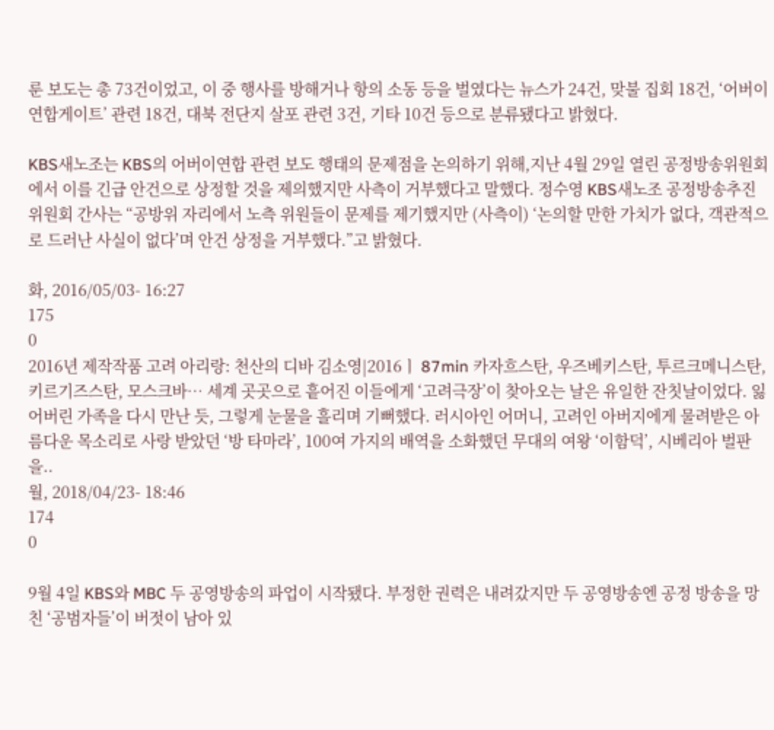룬 보도는 총 73건이었고, 이 중 행사를 방해거나 항의 소동 등을 벌였다는 뉴스가 24건, 맞불 집회 18건, ‘어버이연합게이트’ 관련 18건, 대북 전단지 살포 관련 3건, 기타 10건 등으로 분류됐다고 밝혔다.

KBS새노조는 KBS의 어버이연합 관련 보도 행태의 문제점을 논의하기 위해,지난 4월 29일 열린 공정방송위원회에서 이를 긴급 안건으로 상정할 것을 제의했지만 사측이 거부했다고 말했다. 정수영 KBS새노조 공정방송추진위원회 간사는 “공방위 자리에서 노측 위원들이 문제를 제기했지만 (사측이) ‘논의할 만한 가치가 없다, 객관적으로 드러난 사실이 없다’며 안건 상정을 거부했다.”고 밝혔다.

화, 2016/05/03- 16:27
175
0
2016년 제작작품 고려 아리랑: 천산의 디바 김소영|2016ㅣ 87min 카자흐스탄, 우즈베키스탄, 투르크메니스탄, 키르기즈스탄, 모스크바… 세계 곳곳으로 흩어진 이들에게 ‘고려극장’이 찾아오는 날은 유일한 잔칫날이었다. 잃어버린 가족을 다시 만난 듯, 그렇게 눈물을 흘리며 기뻐했다. 러시아인 어머니, 고려인 아버지에게 물려받은 아름다운 목소리로 사랑 받았던 ‘방 타마라’, 100여 가지의 배역을 소화했던 무대의 여왕 ‘이함덕’, 시베리아 벌판을..
월, 2018/04/23- 18:46
174
0

9월 4일 KBS와 MBC 두 공영방송의 파업이 시작됐다. 부정한 권력은 내려갔지만 두 공영방송엔 공정 방송을 망친 ‘공범자들’이 버젓이 남아 있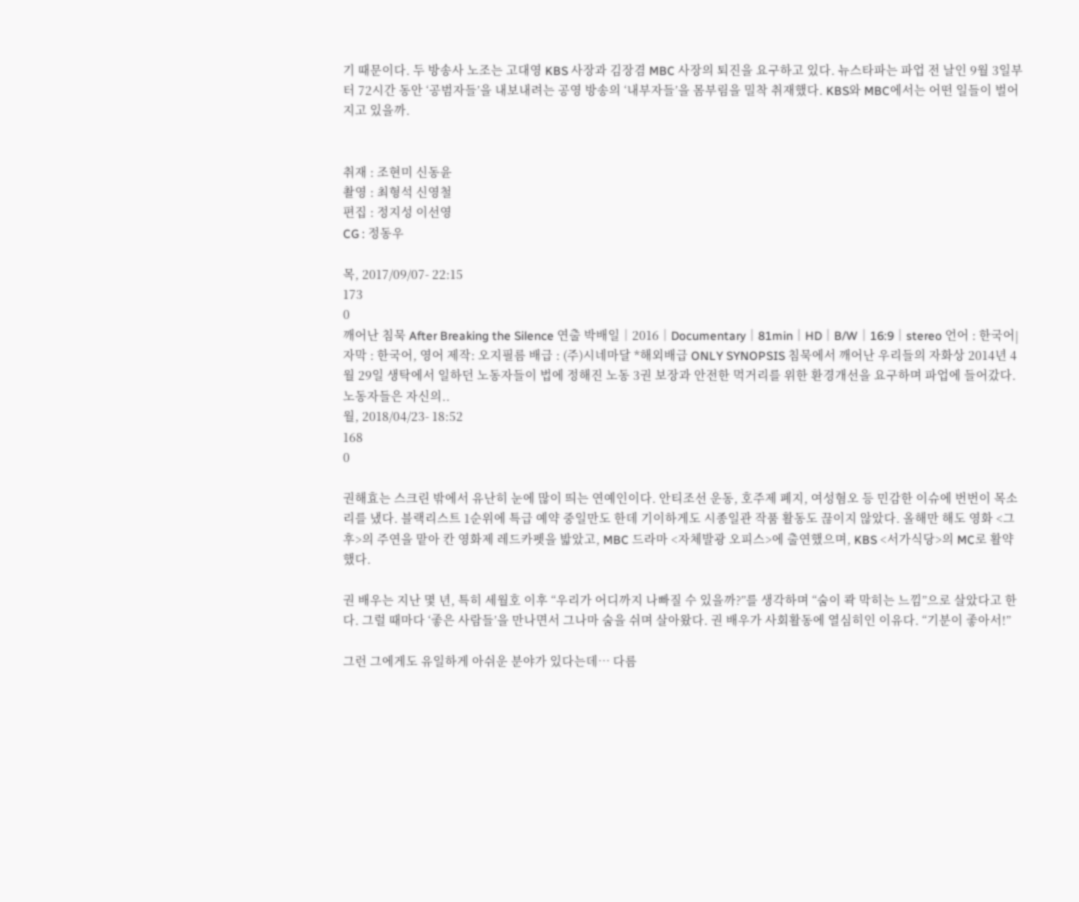기 때문이다. 두 방송사 노조는 고대영 KBS 사장과 김장겸 MBC 사장의 퇴진을 요구하고 있다. 뉴스타파는 파업 전 날인 9월 3일부터 72시간 동안 ‘공범자들’을 내보내려는 공영 방송의 ‘내부자들’을 몸부림을 밀착 취재했다. KBS와 MBC에서는 어떤 일들이 벌어지고 있을까.


취재 : 조현미 신동윤
촬영 : 최형석 신영철
편집 : 정지성 이선영
CG : 정동우

목, 2017/09/07- 22:15
173
0
깨어난 침묵 After Breaking the Silence 연출 박배일│2016│Documentary│81min│HD│B/W│16:9│stereo 언어 : 한국어|자막 : 한국어, 영어 제작: 오지필름 배급 : (주)시네마달 *해외배급 ONLY SYNOPSIS 침묵에서 깨어난 우리들의 자화상 2014년 4월 29일 생탁에서 일하던 노동자들이 법에 정해진 노동 3권 보장과 안전한 먹거리를 위한 환경개선을 요구하며 파업에 들어갔다. 노동자들은 자신의..
월, 2018/04/23- 18:52
168
0

권해효는 스크린 밖에서 유난히 눈에 많이 띄는 연예인이다. 안티조선 운동, 호주제 폐지, 여성혐오 등 민감한 이슈에 번번이 목소리를 냈다. 블랙리스트 1순위에 특급 예약 중일만도 한데 기이하게도 시종일관 작품 활동도 끊이지 않았다. 올해만 해도 영화 <그 후>의 주연을 맡아 칸 영화제 레드카펫을 밟았고, MBC 드라마 <자체발광 오피스>에 출연했으며, KBS <서가식당>의 MC로 활약했다.

권 배우는 지난 몇 년, 특히 세월호 이후 “우리가 어디까지 나빠질 수 있을까?”를 생각하며 “숨이 콱 막히는 느낌”으로 살았다고 한다. 그럴 때마다 ‘좋은 사람들’을 만나면서 그나마 숨을 쉬며 살아왔다. 권 배우가 사회활동에 열심히인 이유다. “기분이 좋아서!”

그런 그에게도 유일하게 아쉬운 분야가 있다는데… 다름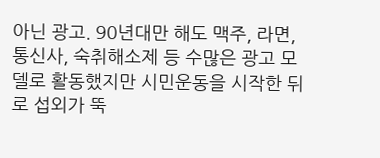아닌 광고. 90년대만 해도 맥주, 라면, 통신사, 숙취해소제 등 수많은 광고 모델로 활동했지만 시민운동을 시작한 뒤로 섭외가 뚝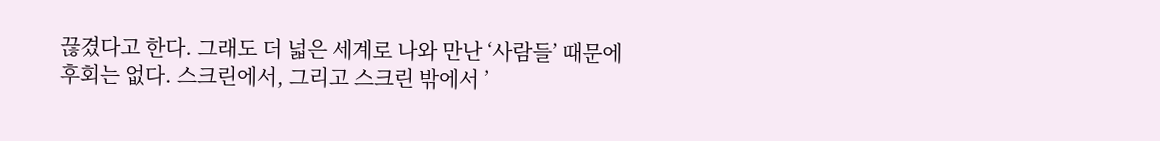끊겼다고 한다. 그래도 더 넓은 세계로 나와 만난 ‘사람들’ 때문에 후회는 없다. 스크린에서, 그리고 스크린 밖에서 ’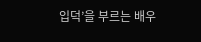입덕’을 부르는 배우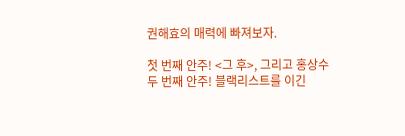권해효의 매력에 빠져보자.

첫 번째 안주! <그 후>, 그리고 홍상수
두 번째 안주! 블랙리스트를 이긴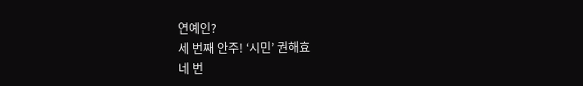연예인?
세 번째 안주! ‘시민’ 권해효
네 번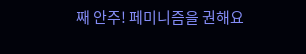째 안주! 페미니즘을 권해요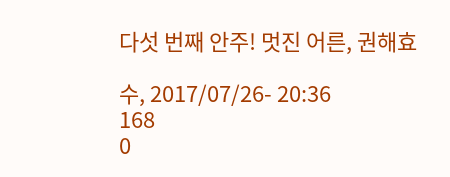다섯 번째 안주! 멋진 어른, 권해효

수, 2017/07/26- 20:36
168
0